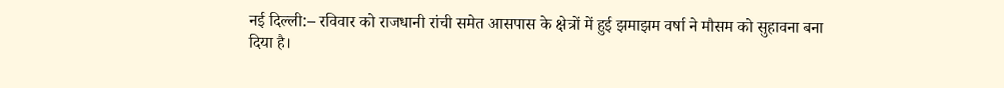नई दिल्ली:– रविवार को राजधानी रांची समेत आसपास के क्षेत्रों में हुई झमाझम वर्षा ने मौसम को सुहावना बना दिया है।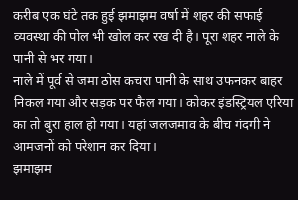करीब एक घंटे तक हुई झमाझम वर्षा में शहर की सफाई व्यवस्था की पोल भी खोल कर रख दी है। पूरा शहर नाले के पानी से भर गया।
नाले में पूर्व से जमा ठोस कचरा पानी के साथ उफनकर बाहर निकल गया और सड़क पर फैल गया। कोकर इंडस्ट्रियल एरिया का तो बुरा हाल हो गया। यहां जलजमाव के बीच गंदगी ने आमजनों को परेशान कर दिया।
झमाझम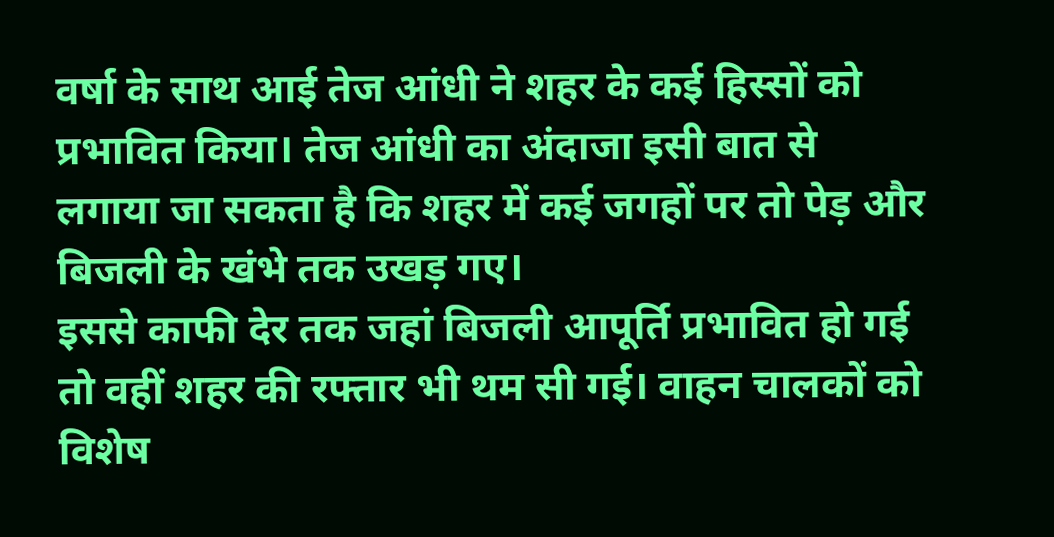वर्षा के साथ आई तेज आंधी ने शहर के कई हिस्सों को प्रभावित किया। तेज आंधी का अंदाजा इसी बात से लगाया जा सकता है कि शहर में कई जगहों पर तो पेड़ और बिजली के खंभे तक उखड़ गए।
इससे काफी देर तक जहां बिजली आपूर्ति प्रभावित हो गई तो वहीं शहर की रफ्तार भी थम सी गई। वाहन चालकों को विशेष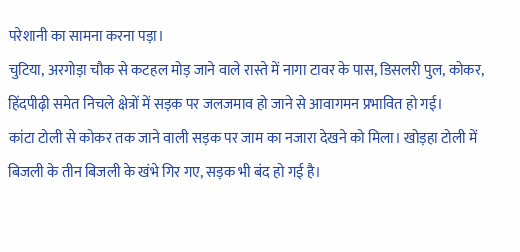परेशानी का सामना करना पड़ा।
चुटिया, अरगोड़ा चौक से कटहल मोड़ जाने वाले रास्ते में नागा टावर के पास, डिसलरी पुल, कोकर, हिंदपीढ़ी समेत निचले क्षेत्रों में सड़क पर जलजमाव हो जाने से आवागमन प्रभावित हो गई।
कांटा टोली से कोकर तक जाने वाली सड़क पर जाम का नजारा देखने को मिला। खोड़हा टोली में बिजली के तीन बिजली के खंभे गिर गए, सड़क भी बंद हो गई है।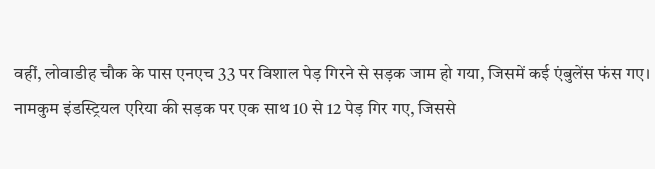वहीं, लोवाडीह चौक के पास एनएच 33 पर विशाल पेड़ गिरने से सड़क जाम हो गया, जिसमें कई एंबुलेंस फंस गए।
नामकुम इंडस्ट्रियल एरिया की सड़क पर एक साथ 10 से 12 पेड़ गिर गए, जिससे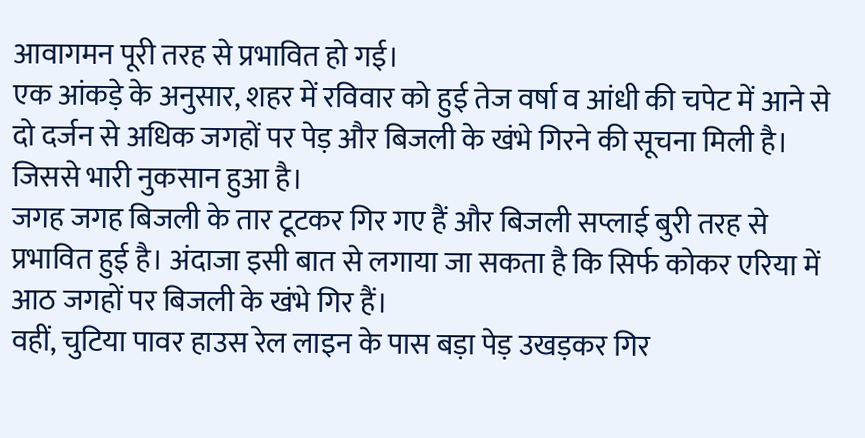आवागमन पूरी तरह से प्रभावित हो गई।
एक आंकड़े के अनुसार, शहर में रविवार को हुई तेज वर्षा व आंधी की चपेट में आने से दो दर्जन से अधिक जगहों पर पेड़ और बिजली के खंभे गिरने की सूचना मिली है। जिससे भारी नुकसान हुआ है।
जगह जगह बिजली के तार टूटकर गिर गए हैं और बिजली सप्लाई बुरी तरह से प्रभावित हुई है। अंदाजा इसी बात से लगाया जा सकता है कि सिर्फ कोकर एरिया में आठ जगहों पर बिजली के खंभे गिर हैं।
वहीं, चुटिया पावर हाउस रेल लाइन के पास बड़ा पेड़ उखड़कर गिर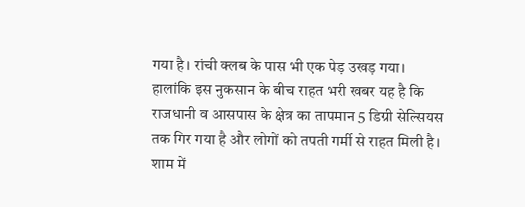गया है। रांची क्लब के पास भी एक पेड़ उखड़ गया।
हालांकि इस नुकसान के बीच राहत भरी खबर यह है कि राजधानी व आसपास के क्षेत्र का तापमान 5 डिग्री सेल्सियस तक गिर गया है और लोगों को तपती गर्मी से राहत मिली है।
शाम में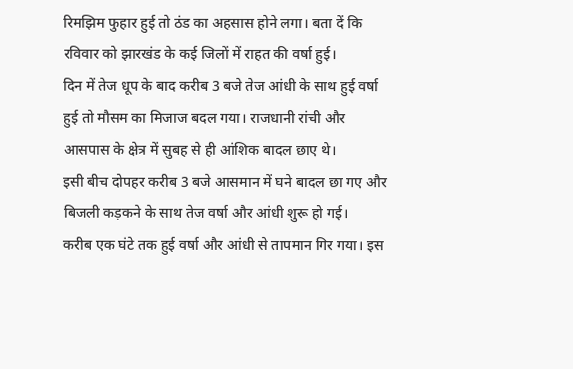रिमझिम फुहार हुई तो ठंड का अहसास होने लगा। बता दें कि रविवार को झारखंड के कई जिलों में राहत की वर्षा हुई।
दिन में तेज धूप के बाद करीब 3 बजे तेज आंधी के साथ हुई वर्षा हुई तो मौसम का मिजाज बदल गया। राजधानी रांची और आसपास के क्षेत्र में सुबह से ही आंशिक बादल छाए थे।
इसी बीच दोपहर करीब 3 बजे आसमान में घने बादल छा गए और बिजली कड़कने के साथ तेज वर्षा और आंधी शुरू हो गई।
करीब एक घंटे तक हुई वर्षा और आंधी से तापमान गिर गया। इस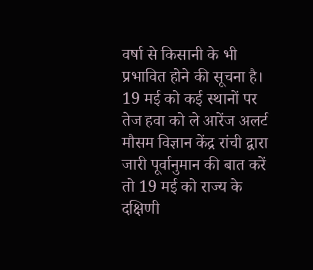वर्षा से किसानी के भी प्रभावित होने की सूचना है।
19 मई को कई स्थानों पर तेज हवा को ले आरेंज अलर्ट
मौसम विज्ञान केंद्र रांची द्वारा जारी पूर्वानुमान की बात करें तो 19 मई को राज्य के दक्षिणी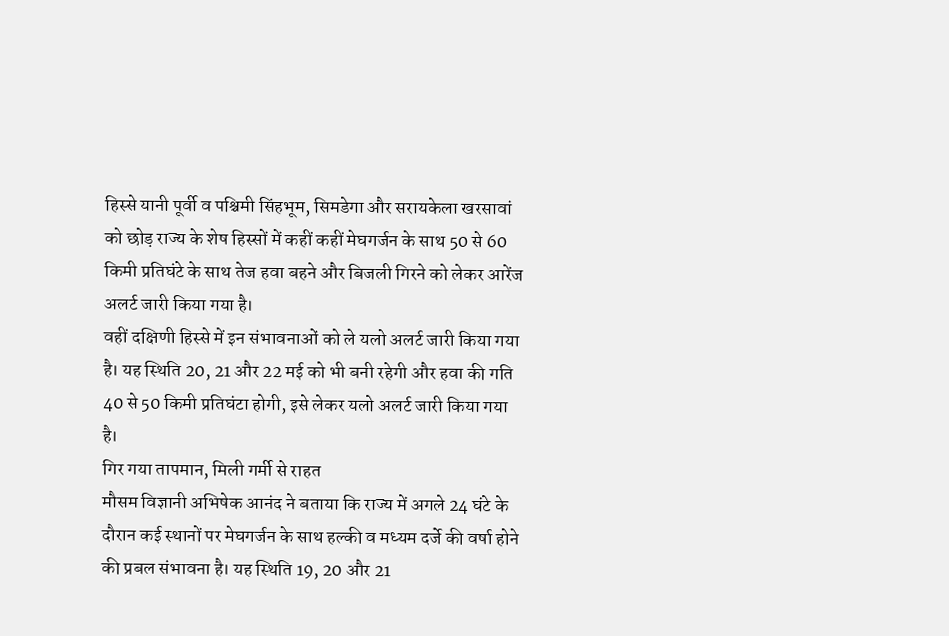हिस्से यानी पूर्वी व पश्चिमी सिंहभूम, सिमडेगा और सरायकेला खरसावां को छोड़ राज्य के शेष हिस्सों में कहीं कहीं मेघगर्जन के साथ 50 से 60 किमी प्रतिघंटे के साथ तेज हवा बहने और बिजली गिरने को लेकर आरेंज अलर्ट जारी किया गया है।
वहीं दक्षिणी हिस्से में इन संभावनाओं को ले यलो अलर्ट जारी किया गया है। यह स्थिति 20, 21 और 22 मई को भी बनी रहेगी और हवा की गति 40 से 50 किमी प्रतिघंटा होगी, इसे लेकर यलो अलर्ट जारी किया गया है।
गिर गया तापमान, मिली गर्मी से राहत
मौसम विज्ञानी अभिषेक आनंद ने बताया कि राज्य में अगले 24 घंटे के दौरान कई स्थानों पर मेघगर्जन के साथ हल्की व मध्यम दर्जे की वर्षा होने की प्रबल संभावना है। यह स्थिति 19, 20 और 21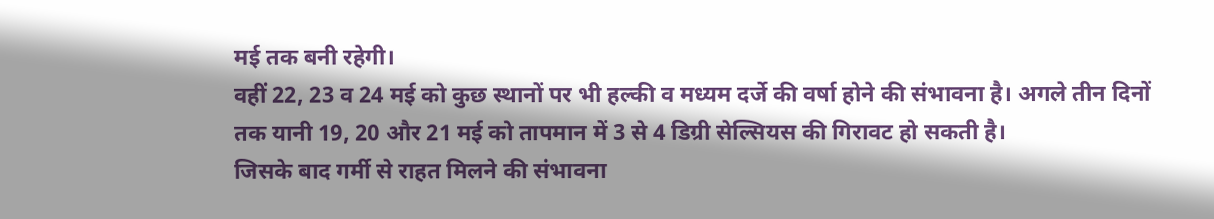मई तक बनी रहेगी।
वहीं 22, 23 व 24 मई को कुछ स्थानों पर भी हल्की व मध्यम दर्जे की वर्षा होने की संभावना है। अगले तीन दिनों तक यानी 19, 20 और 21 मई को तापमान में 3 से 4 डिग्री सेल्सियस की गिरावट हो सकती है।
जिसके बाद गर्मी से राहत मिलने की संभावना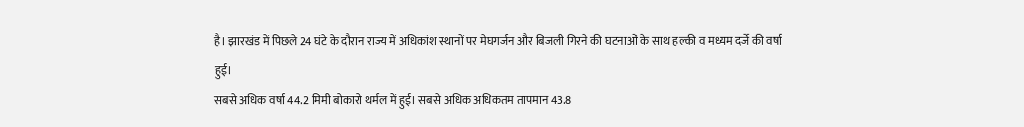है। झारखंड में पिछले 24 घंटे के दौरान राज्य में अधिकांश स्थानों पर मेघगर्जन और बिजली गिरने की घटनाओं के साथ हल्की व मध्यम दर्जे की वर्षा हुई।
सबसे अधिक वर्षा 44.2 मिमी बोकारो थर्मल में हुई। सबसे अधिक अधिकतम तापमान 43.8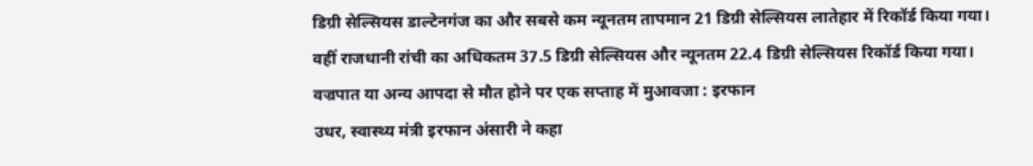डिग्री सेल्सियस डाल्टेनगंज का और सबसे कम न्यूनतम तापमान 21 डिग्री सेल्सियस लातेहार में रिकॉर्ड किया गया।
वहीं राजधानी रांची का अधिकतम 37.5 डिग्री सेल्सियस और न्यूनतम 22.4 डिग्री सेल्सियस रिकॉर्ड किया गया।
वज्रपात या अन्य आपदा से मौत होने पर एक सप्ताह में मुआवजा : इरफान
उधर, स्वास्थ्य मंत्री इरफान अंसारी ने कहा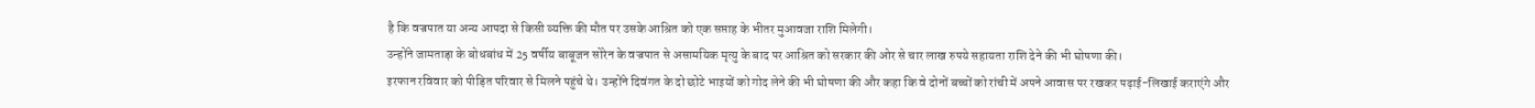है कि वज्रपात या अन्य आपदा से किसी व्यक्ति की मौत पर उसके आश्रित को एक सप्ताह के भीतर मुआवजा राशि मिलेगी।
उन्होंने जामताड़ा के बोधबांध में 25 वर्षीय बाबूजन सोरेन के वज्रपात से असामयिक मृत्यु के बाद पर आश्रित को सरकार की ओर से चार लाख रुपये सहायता राशि देने की भी घोषणा की।
इरफान रविवार को पीड़ित परिवार से मिलने पहुंचे थे। उन्होंने दिवंगत के दो छोटे भाइयों को गोद लेने की भी घोषणा की और कहा कि वे दोनों बच्चों को रांची में अपने आवास पर रखकर पढ़ाई-लिखाई कराएंगे और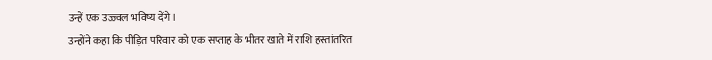उन्हें एक उज्ज्वल भविष्य देंगे।
उन्होंने कहा कि पीड़ित परिवार को एक सप्ताह के भीतर खाते में राशि हस्तांतरित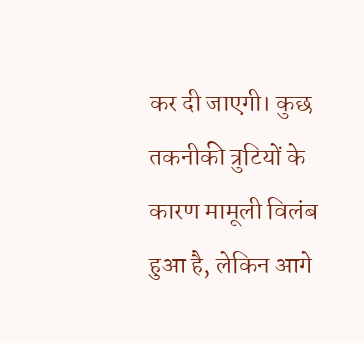कर दी जाएगी। कुछ तकनीकी त्रुटियों के कारण मामूली विलंब हुआ है, लेकिन आगे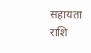सहायता राशि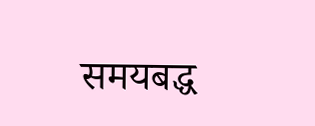समयबद्ध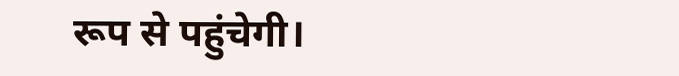रूप से पहुंचेगी।